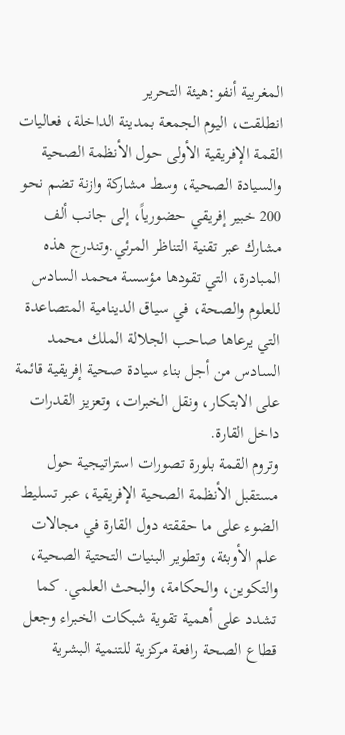المغربية أنفو:هيئة التحرير
انطلقت، اليوم الجمعة بمدينة الداخلة، فعاليات القمة الإفريقية الأولى حول الأنظمة الصحية والسيادة الصحية، وسط مشاركة وازنة تضم نحو 200 خبير إفريقي حضورياً، إلى جانب ألف مشارك عبر تقنية التناظر المرئي.وتندرج هذه المبادرة، التي تقودها مؤسسة محمد السادس للعلوم والصحة، في سياق الدينامية المتصاعدة التي يرعاها صاحب الجلالة الملك محمد السادس من أجل بناء سيادة صحية إفريقية قائمة على الابتكار، ونقل الخبرات، وتعزيز القدرات داخل القارة.
وتروم القمة بلورة تصورات استراتيجية حول مستقبل الأنظمة الصحية الإفريقية، عبر تسليط الضوء على ما حققته دول القارة في مجالات علم الأوبئة، وتطوير البنيات التحتية الصحية، والتكوين، والحكامة، والبحث العلمي. كما تشدد على أهمية تقوية شبكات الخبراء وجعل قطاع الصحة رافعة مركزية للتنمية البشرية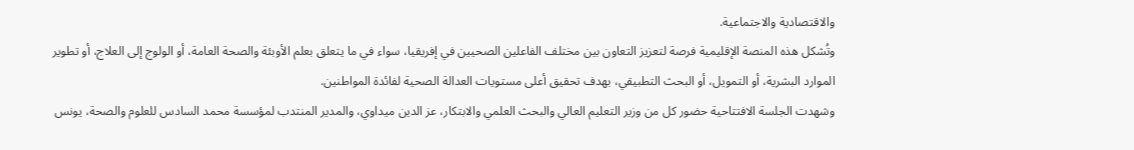والاقتصادية والاجتماعية.
وتُشكل هذه المنصة الإقليمية فرصة لتعزيز التعاون بين مختلف الفاعلين الصحيين في إفريقيا، سواء في ما يتعلق بعلم الأوبئة والصحة العامة، أو الولوج إلى العلاج، أو تطوير الموارد البشرية، أو التمويل، أو البحث التطبيقي، بهدف تحقيق أعلى مستويات العدالة الصحية لفائدة المواطنين.
وشهدت الجلسة الافتتاحية حضور كل من وزير التعليم العالي والبحث العلمي والابتكار، عز الدين ميداوي، والمدير المنتدب لمؤسسة محمد السادس للعلوم والصحة، يونس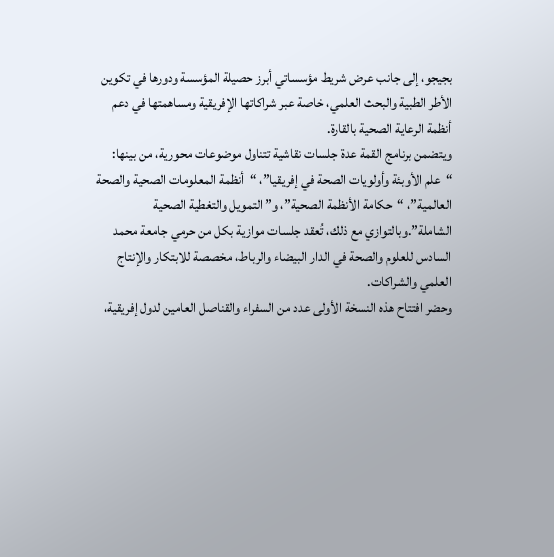بجيجو، إلى جانب عرض شريط مؤسساتي أبرز حصيلة المؤسسة ودورها في تكوين الأطر الطبية والبحث العلمي، خاصة عبر شراكاتها الإفريقية ومساهمتها في دعم أنظمة الرعاية الصحية بالقارة.
ويتضمن برنامج القمة عدة جلسات نقاشية تتناول موضوعات محورية، من بينها: “علم الأوبئة وأولويات الصحة في إفريقيا”، “أنظمة المعلومات الصحية والصحة العالمية”، “حكامة الأنظمة الصحية”، و”التمويل والتغطية الصحية الشاملة”.وبالتوازي مع ذلك، تُعقد جلسات موازية بكل من حرمي جامعة محمد السادس للعلوم والصحة في الدار البيضاء والرباط، مخصصة للابتكار والإنتاج العلمي والشراكات.
وحضر افتتاح هذه النسخة الأولى عدد من السفراء والقناصل العامين لدول إفريقية،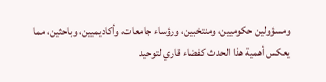ومسؤولين حكوميين، ومنتخبين، ورؤساء جامعات، وأكاديميين، وباحثين، مما يعكس أهمية هذا الحدث كفضاء قاري لتوحيد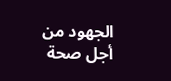الجهود من أجل صحة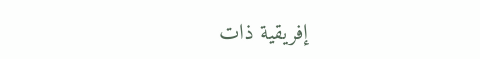إفريقية ذات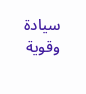سيادة وقوية